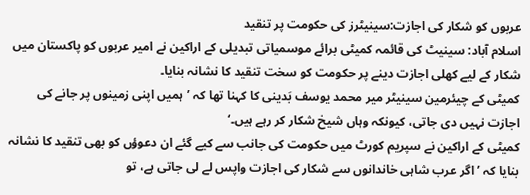عربوں کو شکار کی اجازت:سینیٹرز کی حکومت پر تنقید
اسلام آباد: سینیٹ کی قائمہ کمیٹی برائے موسمیاتی تبدیلی کے اراکین نے امیر عربوں کو پاکستان میں شکار کے لیے کھلی اجازت دینے پر حکومت کو سخت تنقید کا نشانہ بنایا۔
کمیٹی کے چیئرمین سینیٹر میر محمد یوسف بَدینی کا کہنا تھا کہ ’ہمیں اپنی زمینوں پر جانے کی اجازت نہیں دی جاتی، کیونکہ وہاں شیخ شکار کر رہے ہیں۔‘
کمیٹی کے اراکین نے سپریم کورٹ میں حکومت کی جانب سے کیے گئے ان دعوؤں کو بھی تنقید کا نشانہ بنایا کہ ’اگر عرب شاہی خاندانوں سے شکار کی اجازت واپس لے لی جاتی ہے، تو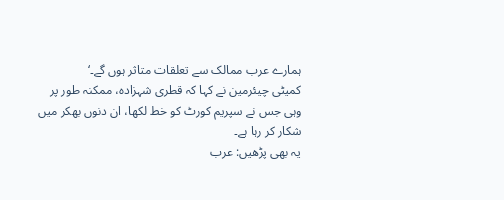ہمارے عرب ممالک سے تعلقات متاثر ہوں گے۔‘
کمیٹی چیئرمین نے کہا کہ قطری شہزادہ، ممکنہ طور پر وہی جس نے سپریم کورٹ کو خط لکھا، ان دنوں بھکر میں شکار کر رہا ہے۔
یہ بھی پڑھیں: عرب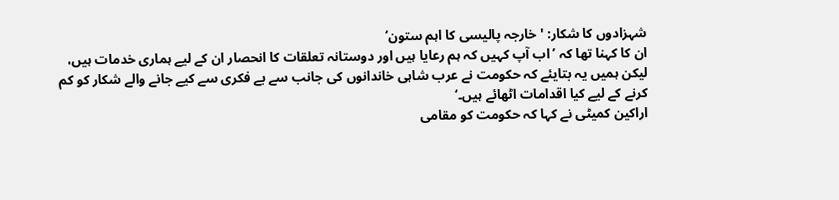شہزادوں کا شکار: 'خارجہ پالیسی کا اہم ستون‘
ان کا کہنا تھا کہ ’اب آپ کہیں کہ ہم رعایا ہیں اور دوستانہ تعلقات کا انحصار ان کے لیے ہماری خدمات ہیں، لیکن ہمیں یہ بتایئے کہ حکومت نے عرب شاہی خاندانوں کی جانب سے بے فکری سے کیے جانے والے شکار کو کم کرنے کے لیے کیا اقدامات اٹھائے ہیں۔‘
اراکین کمیٹی نے کہا کہ حکومت کو مقامی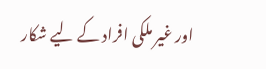اور غیر ملکی افراد کے لیے شکار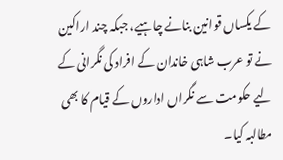کے یکساں قوانین بنانے چاہیے، جبکہ چند اراکین نے تو عرب شاہی خاندان کے افراد کی نگرانی کے لیے حکومت سے نگراں اداروں کے قیام کا بھی مطالبہ کیا۔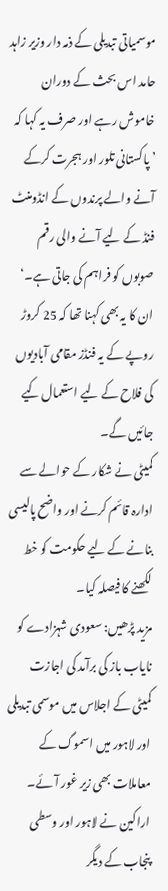موسمیاتی تبدیلی کے ذمہ دار وزیر زاہد حامد اس بحث کے دوران خاموش رہے اور صرف یہ کہا کہ ’پاکستانی تلور اور ہجرت کرکے آنے والے پرندوں کے انڈومنٹ فنڈ کے لیے آنے والی رقم صوبوں کو فراہم کی جاتی ہے۔‘
ان کا یہ بھی کہنا تھا کہ 25 کروڑ روپے کے یہ فنڈز مقامی آبادیوں کی فلاح کے لیے استعمال کیے جائیں گے۔
کمیٹی نے شکار کے حوالے سے ادارہ قائم کرنے اور واضح پالیسی بنانے کے لیے حکومت کو خط لکھنے کا فیصلہ کیا۔
مزید پڑھیں: سعودی شہزادے کو نایاب باز کی برآمد کی اجازت
کمیٹی کے اجلاس میں موسمی تبدیلی اور لاہور میں اسموگ کے معاملات بھی زیر غور آئے۔
اراکین نے لاہور اور وسطی پنجاب کے دیگر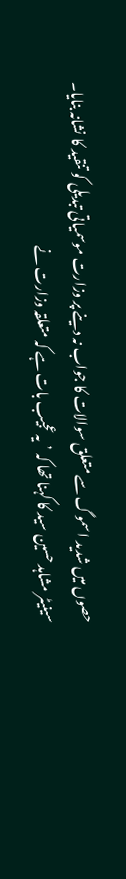حصوں میں شدید اسموگ سے متعلق سوالات کا جواب نہ دینے پر وزارت موسمیاتی تبدیلی کو تنقید کا نشانہ بنایا۔
سینیٹر مشاہد حسین سید کا کہنا تھا کہ ’یہ عجیب بات ہے کہ متعلقہ وزارت نے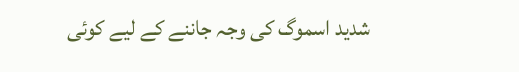شدید اسموگ کی وجہ جاننے کے لیے کوئی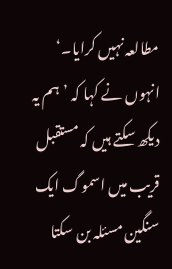مطالعہ نہیں کرایا۔‘
انہوں نے کہا کہ ’ہم یہ دیکھ سکتے ہیں کہ مستقبل قریب میں اسموگ ایک سنگین مسئلہ بن سکتا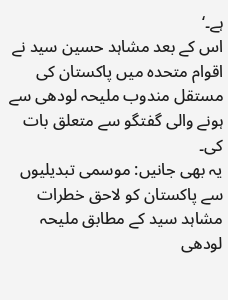ہے۔‘
اس کے بعد مشاہد حسین سید نے اقوام متحدہ میں پاکستان کی مستقل مندوب ملیحہ لودھی سے ہونے والی گفتگو سے متعلق بات کی۔
یہ بھی جانیں: موسمی تبدیلیوں سے پاکستان کو لاحق خطرات
مشاہد سید کے مطابق ملیحہ لودھی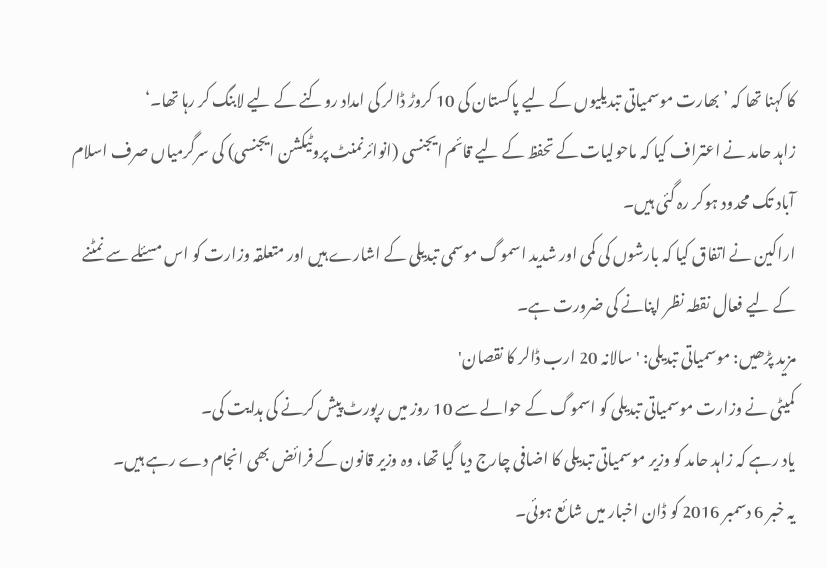کا کہنا تھا کہ ’بھارت موسمیاتی تبدیلیوں کے لیے پاکستان کی 10 کروڑ ڈالر کی امداد روکنے کے لیے لابنگ کر رہا تھا۔‘
زاہد حامد نے اعتراف کیا کہ ماحولیات کے تحفظ کے لیے قائم ایجنسی (انوائرنمنٹ پروٹیکشن ایجنسی) کی سرگرمیاں صرف اسلام آباد تک محدود ہوکر رہ گئی ہیں۔
اراکین نے اتفاق کیا کہ بارشوں کی کمی اور شدید اسموگ موسمی تبدیلی کے اشارے ہیں اور متعلقہ وزارت کو اس مسئلے سے نمٹنے کے لیے فعال نقطہ نظر اپنانے کی ضرورت ہے۔
مزید پڑھیں: موسمیاتی تبدیلی: 'سالانہ 20 ارب ڈالر کا نقصان'
کمیٹی نے وزارت موسمیاتی تبدیلی کو اسموگ کے حوالے سے 10 روز میں رپورٹ پیش کرنے کی ہدایت کی۔
یاد رہے کہ زاہد حامد کو وزیر موسمیاتی تبدیلی کا اضافی چارج دیا گیا تھا، وہ وزیر قانون کے فرائض بھی انجام دے رہے ہیں۔
یہ خبر 6 دسمبر 2016 کو ڈان اخبار میں شائع ہوئی۔